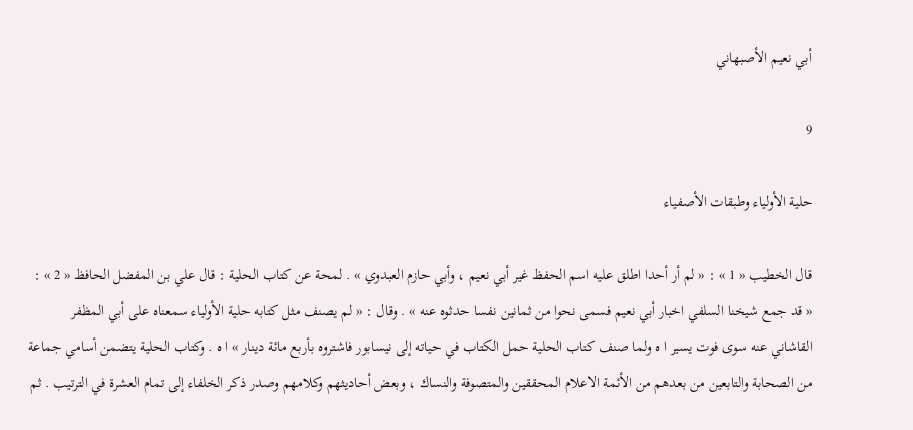أبي نعيم الأصبهاني

9

حلية الأولياء وطبقات الأصفياء

قال الخطيب « 1 » : « لم أر أحدا اطلق عليه اسم الحفظ غير أبي نعيم ، وأبي حازم العبدوي » . لمحة عن كتاب الحلية : قال علي بن المفضل الحافظ « 2 » : « قد جمع شيخنا السلفي اخبار أبي نعيم فسمى نحوا من ثمانين نفسا حدثوه عنه » . وقال : « لم يصنف مثل كتابه حلية الأولياء سمعناه على أبي المظفر القاشاني عنه سوى فوت يسير ا ه ولما صنف كتاب الحلية حمل الكتاب في حياته إلى نيسابور فاشتروه بأربع مائة دينار » ا ه . وكتاب الحلية يتضمن أسامي جماعة من الصحابة والتابعين من بعدهم من الأئمة الاعلام المحققين والمتصوفة والنساك ، وبعض أحاديثهم وكلامهم وصدر ذكر الخلفاء إلى تمام العشرة في الترتيب . ثم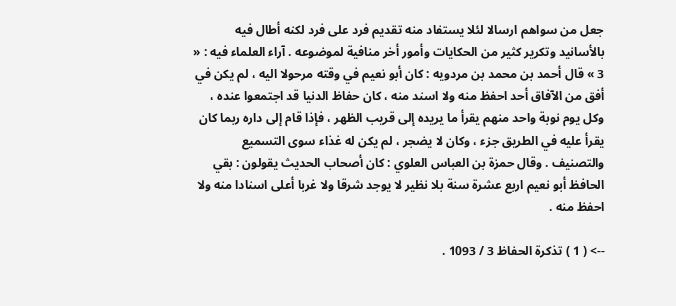جعل من سواهم ارسالا لئلا يستفاد منه تقديم فرد على فرد لكنه أطال فيه بالأسانيد وتكرير كثير من الحكايات وأمور أخر منافية لموضوعه . آراء العلماء فيه : « 3 » قال أحمد بن محمد بن مردويه : كان أبو نعيم في وقته مرحولا اليه ، لم يكن في أفق من الآفاق أحد احفظ منه ولا اسند منه ، كان حفاظ الدنيا قد اجتمعوا عنده ، وكل يوم نوبة واحد منهم يقرأ ما يريده إلى قريب الظهر ، فإذا قام إلى داره ربما كان يقرأ عليه في الطريق جزء ، وكان لا يضجر ، لم يكن له غذاء سوى التسميع والتصنيف . وقال حمزة بن العباس العلوي : كان أصحاب الحديث يقولون : بقي الحافظ أبو نعيم اربع عشرة سنة بلا نظير لا يوجد شرقا ولا غربا أعلى اسنادا منه ولا احفظ منه .

--> ( 1 ) تذكرة الحفاظ 3 / 1093 .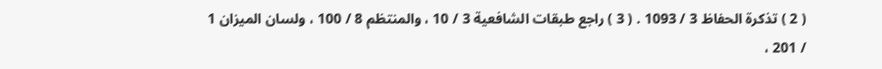( 2 ) تذكرة الحفاظ 3 / 1093 . ( 3 ) راجع طبقات الشافعية 3 / 10 ، والمنتظم 8 / 100 ، ولسان الميزان 1 / 201 ،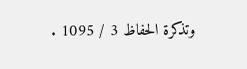وتذكرة الحفاظ 3 / 1095 .